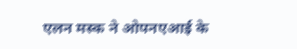एलन मस्क ने ओपनएआई के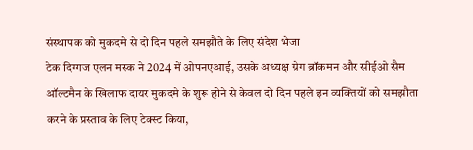संस्थापक को मुकदमे से दो दिन पहले समझौते के लिए संदेश भेजा
टेक दिग्गज एलन मस्क ने 2024 में ओपनएआई, उसके अध्यक्ष ग्रेग ब्रॉकमन और सीईओ सैम ऑल्टमैन के खिलाफ दायर मुकदमे के शुरू होने से केवल दो दिन पहले इन व्यक्तियों को समझौता करने के प्रस्ताव के लिए टेक्स्ट किया,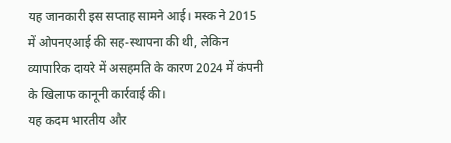यह जानकारी इस सप्ताह सामने आई। मस्क ने 2015 में ओपनएआई की सह-स्थापना की थी, लेकिन व्यापारिक दायरे में असहमति के कारण 2024 में कंपनी के खिलाफ कानूनी कार्रवाई की।
यह कदम भारतीय और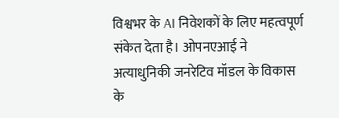विश्वभर के AI निवेशकों के लिए महत्वपूर्ण संकेत देता है। ओपनएआई ने अत्याधुनिकी जनरेटिव मॉडल के विकास के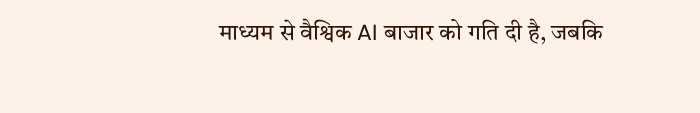माध्यम से वैश्विक AI बाजार को गति दी है, जबकि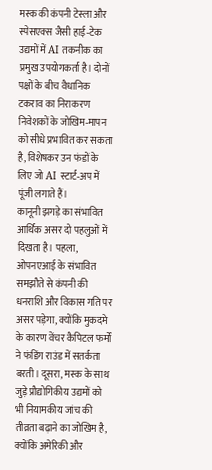मस्क की कंपनी टेस्ला और स्पेसएक्स जैसी हाई‑टेक उद्यमों में AI तकनीक का प्रमुख उपयोगकर्ता है। दोनों पक्षों के बीच वैधानिक टकराव का निराकरण निवेशकों के जोखिम‑मापन को सीधे प्रभावित कर सकता है, विशेषकर उन फंडों के लिए जो AI स्टार्ट‑अप में पूंजी लगाते हैं।
कानूनी झगड़े का संभावित आर्थिक असर दो पहलुओं में दिखता है। पहला, ओपनएआई के संभावित समझौते से कंपनी की धनराशि और विकास गति पर असर पड़ेगा, क्योंकि मुकदमे के कारण वेंचर कैपिटल फर्मों ने फंडिंग राउंड में सतर्कता बरती। दूसरा, मस्क के साथ जुड़े प्रौद्योगिकीय उद्यमों को भी नियामकीय जांच की तीव्रता बढ़ाने का जोखिम है, क्योंकि अमेरिकी और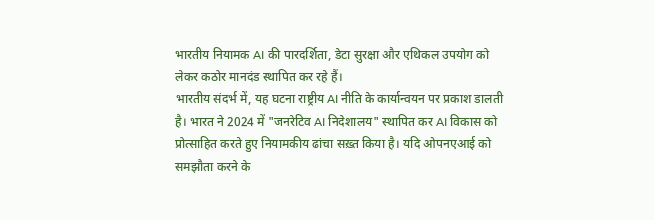भारतीय नियामक AI की पारदर्शिता, डेटा सुरक्षा और एथिकल उपयोग को लेकर कठोर मानदंड स्थापित कर रहे हैं।
भारतीय संदर्भ में, यह घटना राष्ट्रीय AI नीति के कार्यान्वयन पर प्रकाश डालती है। भारत ने 2024 में "जनरेटिव AI निदेशालय" स्थापित कर AI विकास को प्रोत्साहित करते हुए नियामकीय ढांचा सख़्त किया है। यदि ओपनएआई को समझौता करने के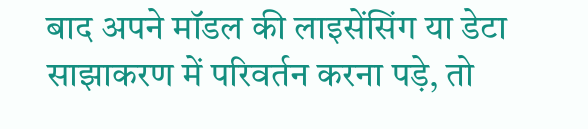बाद अपने मॉडल की लाइसेंसिंग या डेटा साझाकरण में परिवर्तन करना पड़े, तो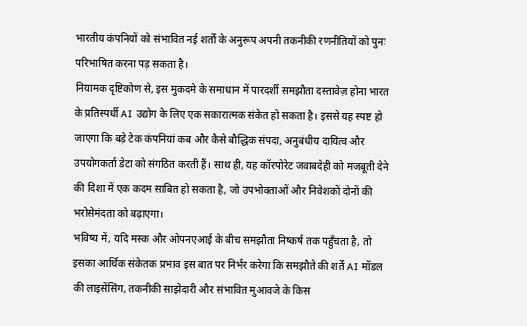भारतीय कंपनियों को संभावित नई शर्तों के अनुरूप अपनी तकनीकी रणनीतियों को पुनः परिभाषित करना पड़ सकता है।
नियामक दृष्टिकोण से, इस मुकदमे के समाधान में पारदर्शी समझौता दस्तावेज़ होना भारत के प्रतिस्पर्धी AI उद्योग के लिए एक सकारात्मक संकेत हो सकता है। इससे यह स्पष्ट हो जाएगा कि बड़े टेक कंपनियां कब और कैसे बौद्धिक संपदा, अनुबंधीय दायित्व और उपयोगकर्ता डेटा को संगठित करती हैं। साथ ही, यह कॉरपोरेट जवाबदेही को मजबूती देने की दिशा में एक कदम साबित हो सकता है, जो उपभोक्ताओं और निवेशकों दोनों की भरोसेमंदता को बढ़ाएगा।
भविष्य में, यदि मस्क और ओपनएआई के बीच समझौता निष्कर्ष तक पहुँचता है, तो इसका आर्थिक संकेतक प्रभाव इस बात पर निर्भर करेगा कि समझौते की शर्तें AI मॉडल की लाइसेंसिंग, तकनीकी साझेदारी और संभावित मुआवजे के किस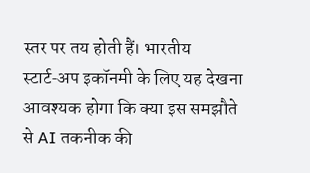स्तर पर तय होती हैं। भारतीय स्टार्ट‑अप इकॉनमी के लिए यह देखना आवश्यक होगा कि क्या इस समझौते से AI तकनीक की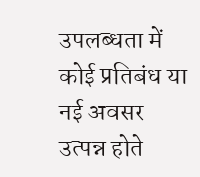उपलब्धता में कोई प्रतिबंध या नई अवसर उत्पन्न होते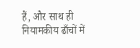हैं, और साथ ही नियामकीय ढाँचों में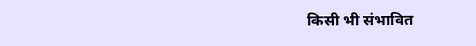किसी भी संभावित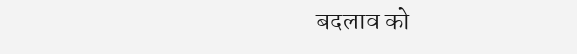बदलाव को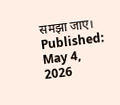समझा जाए।
Published: May 4, 2026